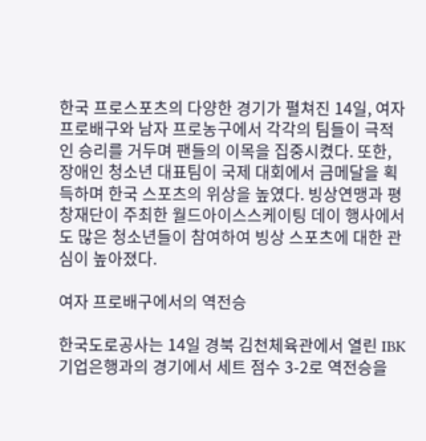한국 프로스포츠의 다양한 경기가 펼쳐진 14일, 여자 프로배구와 남자 프로농구에서 각각의 팀들이 극적인 승리를 거두며 팬들의 이목을 집중시켰다. 또한, 장애인 청소년 대표팀이 국제 대회에서 금메달을 획득하며 한국 스포츠의 위상을 높였다. 빙상연맹과 평창재단이 주최한 월드아이스스케이팅 데이 행사에서도 많은 청소년들이 참여하여 빙상 스포츠에 대한 관심이 높아졌다.

여자 프로배구에서의 역전승

한국도로공사는 14일 경북 김천체육관에서 열린 IBK기업은행과의 경기에서 세트 점수 3-2로 역전승을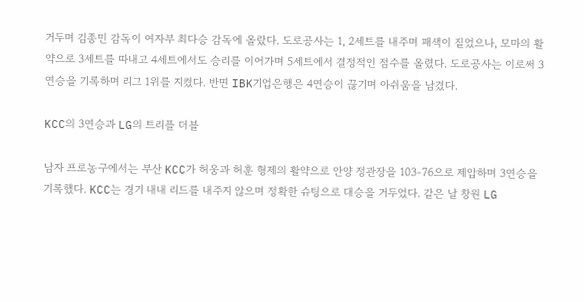거두며 김종민 감독이 여자부 최다승 감독에 올랐다. 도로공사는 1, 2세트를 내주며 패색이 짙었으나, 모마의 활약으로 3세트를 따내고 4세트에서도 승리를 이어가며 5세트에서 결정적인 점수를 올렸다. 도로공사는 이로써 3연승을 기록하며 리그 1위를 지켰다. 반면 IBK기업은행은 4연승이 끊기며 아쉬움을 남겼다.

KCC의 3연승과 LG의 트리플 더블

남자 프로농구에서는 부산 KCC가 허웅과 허훈 형제의 활약으로 안양 정관장을 103-76으로 제압하며 3연승을 기록했다. KCC는 경기 내내 리드를 내주지 않으며 정확한 슈팅으로 대승을 거두었다. 같은 날 창원 LG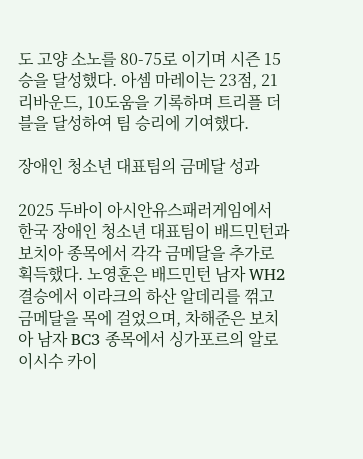도 고양 소노를 80-75로 이기며 시즌 15승을 달성했다. 아셈 마레이는 23점, 21리바운드, 10도움을 기록하며 트리플 더블을 달성하여 팀 승리에 기여했다.

장애인 청소년 대표팀의 금메달 성과

2025 두바이 아시안유스패러게임에서 한국 장애인 청소년 대표팀이 배드민턴과 보치아 종목에서 각각 금메달을 추가로 획득했다. 노영훈은 배드민턴 남자 WH2 결승에서 이라크의 하산 알데리를 꺾고 금메달을 목에 걸었으며, 차해준은 보치아 남자 BC3 종목에서 싱가포르의 알로이시수 카이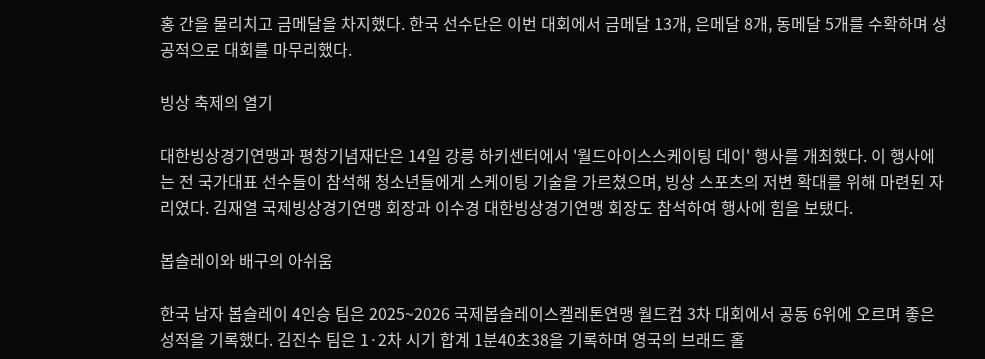홍 간을 물리치고 금메달을 차지했다. 한국 선수단은 이번 대회에서 금메달 13개, 은메달 8개, 동메달 5개를 수확하며 성공적으로 대회를 마무리했다.

빙상 축제의 열기

대한빙상경기연맹과 평창기념재단은 14일 강릉 하키센터에서 '월드아이스스케이팅 데이' 행사를 개최했다. 이 행사에는 전 국가대표 선수들이 참석해 청소년들에게 스케이팅 기술을 가르쳤으며, 빙상 스포츠의 저변 확대를 위해 마련된 자리였다. 김재열 국제빙상경기연맹 회장과 이수경 대한빙상경기연맹 회장도 참석하여 행사에 힘을 보탰다.

봅슬레이와 배구의 아쉬움

한국 남자 봅슬레이 4인승 팀은 2025~2026 국제봅슬레이스켈레톤연맹 월드컵 3차 대회에서 공동 6위에 오르며 좋은 성적을 기록했다. 김진수 팀은 1·2차 시기 합계 1분40초38을 기록하며 영국의 브래드 홀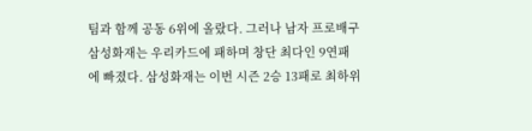팀과 함께 공동 6위에 올랐다. 그러나 남자 프로배구 삼성화재는 우리카드에 패하며 창단 최다인 9연패에 빠졌다. 삼성화재는 이번 시즌 2승 13패로 최하위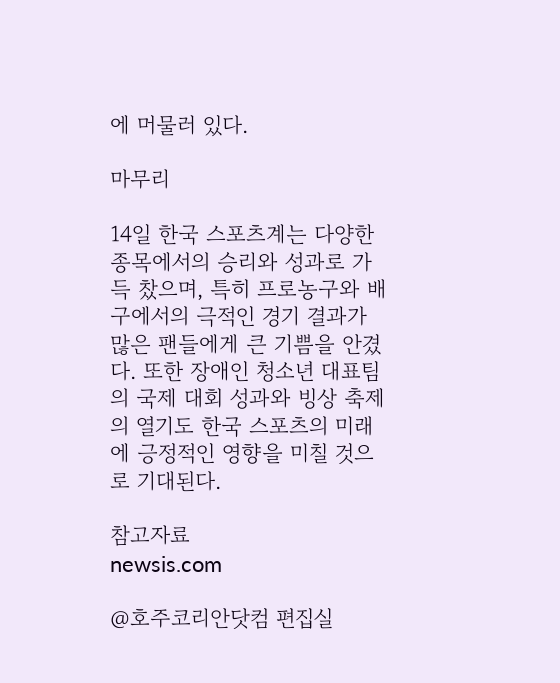에 머물러 있다.

마무리

14일 한국 스포츠계는 다양한 종목에서의 승리와 성과로 가득 찼으며, 특히 프로농구와 배구에서의 극적인 경기 결과가 많은 팬들에게 큰 기쁨을 안겼다. 또한 장애인 청소년 대표팀의 국제 대회 성과와 빙상 축제의 열기도 한국 스포츠의 미래에 긍정적인 영향을 미칠 것으로 기대된다.

참고자료
newsis.com

@호주코리안닷컴 편집실